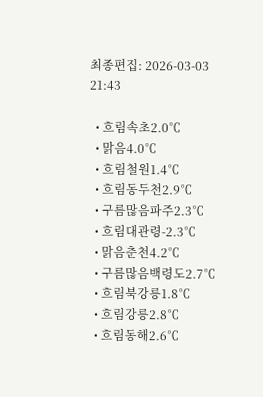최종편집: 2026-03-03 21:43

  • 흐림속초2.0℃
  • 맑음4.0℃
  • 흐림철원1.4℃
  • 흐림동두천2.9℃
  • 구름많음파주2.3℃
  • 흐림대관령-2.3℃
  • 맑음춘천4.2℃
  • 구름많음백령도2.7℃
  • 흐림북강릉1.8℃
  • 흐림강릉2.8℃
  • 흐림동해2.6℃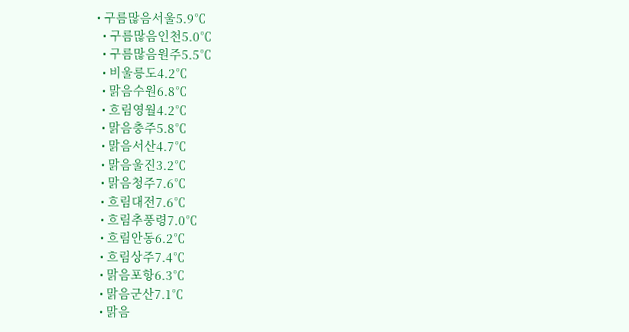• 구름많음서울5.9℃
  • 구름많음인천5.0℃
  • 구름많음원주5.5℃
  • 비울릉도4.2℃
  • 맑음수원6.8℃
  • 흐림영월4.2℃
  • 맑음충주5.8℃
  • 맑음서산4.7℃
  • 맑음울진3.2℃
  • 맑음청주7.6℃
  • 흐림대전7.6℃
  • 흐림추풍령7.0℃
  • 흐림안동6.2℃
  • 흐림상주7.4℃
  • 맑음포항6.3℃
  • 맑음군산7.1℃
  • 맑음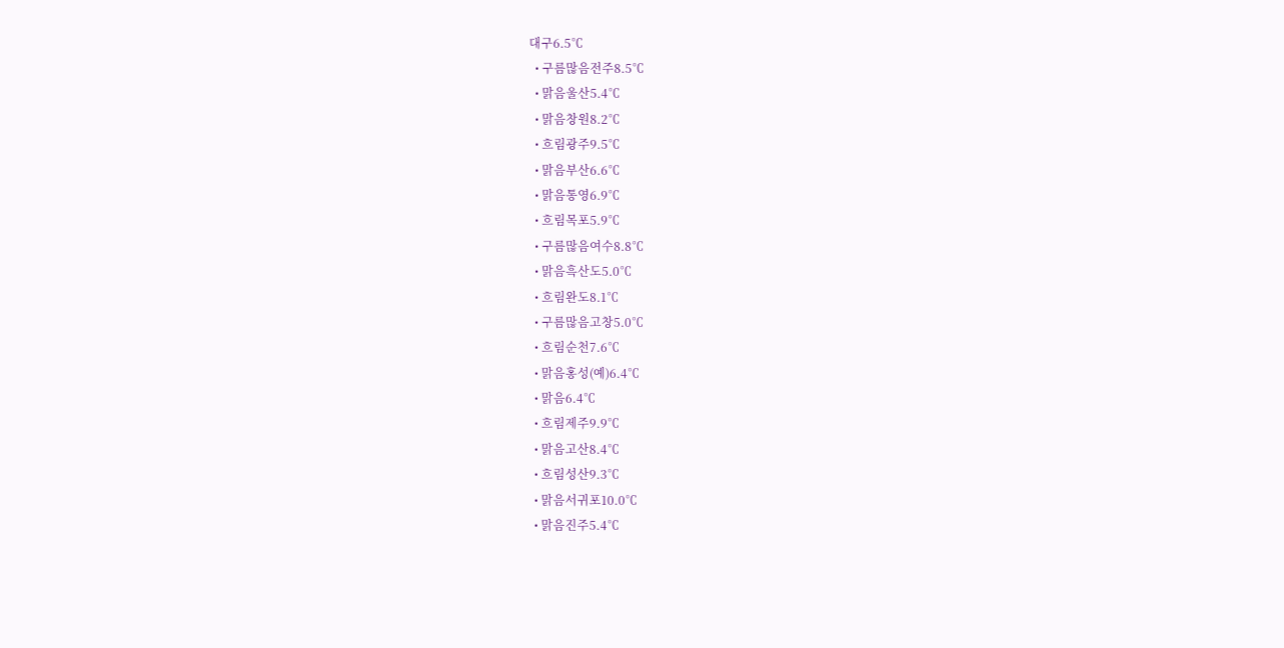대구6.5℃
  • 구름많음전주8.5℃
  • 맑음울산5.4℃
  • 맑음창원8.2℃
  • 흐림광주9.5℃
  • 맑음부산6.6℃
  • 맑음통영6.9℃
  • 흐림목포5.9℃
  • 구름많음여수8.8℃
  • 맑음흑산도5.0℃
  • 흐림완도8.1℃
  • 구름많음고창5.0℃
  • 흐림순천7.6℃
  • 맑음홍성(예)6.4℃
  • 맑음6.4℃
  • 흐림제주9.9℃
  • 맑음고산8.4℃
  • 흐림성산9.3℃
  • 맑음서귀포10.0℃
  • 맑음진주5.4℃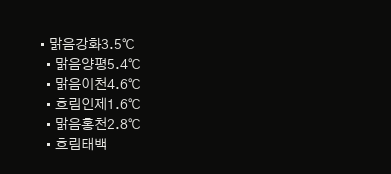• 맑음강화3.5℃
  • 맑음양평5.4℃
  • 맑음이천4.6℃
  • 흐림인제1.6℃
  • 맑음홍천2.8℃
  • 흐림태백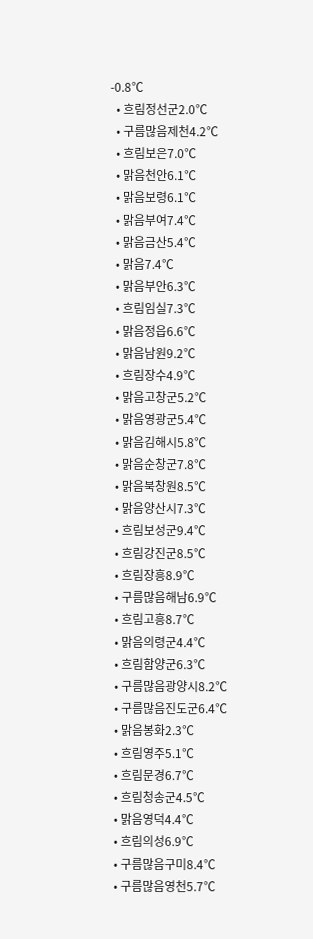-0.8℃
  • 흐림정선군2.0℃
  • 구름많음제천4.2℃
  • 흐림보은7.0℃
  • 맑음천안6.1℃
  • 맑음보령6.1℃
  • 맑음부여7.4℃
  • 맑음금산5.4℃
  • 맑음7.4℃
  • 맑음부안6.3℃
  • 흐림임실7.3℃
  • 맑음정읍6.6℃
  • 맑음남원9.2℃
  • 흐림장수4.9℃
  • 맑음고창군5.2℃
  • 맑음영광군5.4℃
  • 맑음김해시5.8℃
  • 맑음순창군7.8℃
  • 맑음북창원8.5℃
  • 맑음양산시7.3℃
  • 흐림보성군9.4℃
  • 흐림강진군8.5℃
  • 흐림장흥8.9℃
  • 구름많음해남6.9℃
  • 흐림고흥8.7℃
  • 맑음의령군4.4℃
  • 흐림함양군6.3℃
  • 구름많음광양시8.2℃
  • 구름많음진도군6.4℃
  • 맑음봉화2.3℃
  • 흐림영주5.1℃
  • 흐림문경6.7℃
  • 흐림청송군4.5℃
  • 맑음영덕4.4℃
  • 흐림의성6.9℃
  • 구름많음구미8.4℃
  • 구름많음영천5.7℃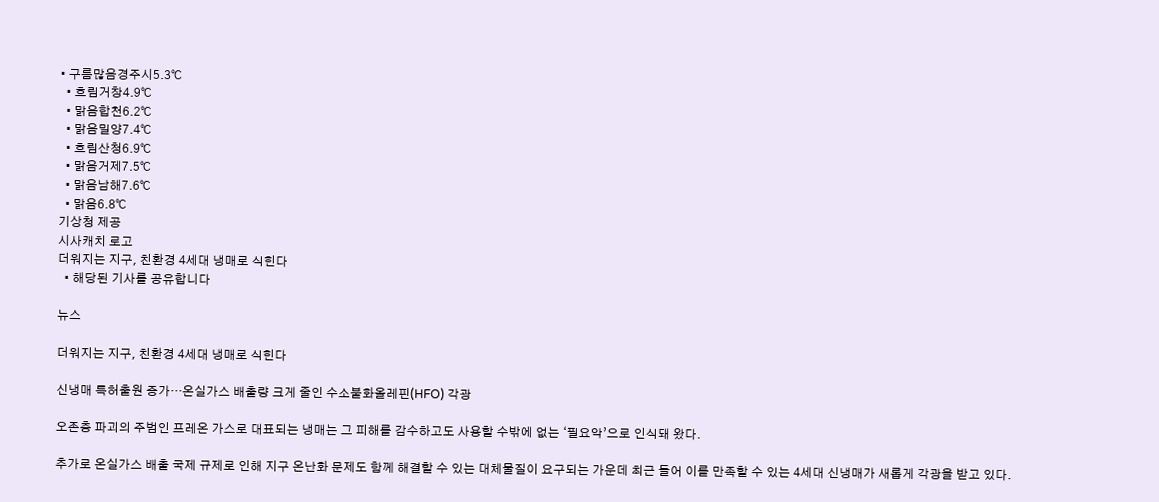• 구름많음경주시5.3℃
  • 흐림거창4.9℃
  • 맑음합천6.2℃
  • 맑음밀양7.4℃
  • 흐림산청6.9℃
  • 맑음거제7.5℃
  • 맑음남해7.6℃
  • 맑음6.8℃
기상청 제공
시사캐치 로고
더워지는 지구, 친환경 4세대 냉매로 식힌다
  • 해당된 기사를 공유합니다

뉴스

더워지는 지구, 친환경 4세대 냉매로 식힌다

신냉매 특허출원 증가…온실가스 배출량 크게 줄인 수소불화올레핀(HFO) 각광

오존층 파괴의 주범인 프레온 가스로 대표되는 냉매는 그 피해를 감수하고도 사용할 수밖에 없는 ‘필요악’으로 인식돼 왔다.

추가로 온실가스 배출 국제 규제로 인해 지구 온난화 문제도 함께 해결할 수 있는 대체물질이 요구되는 가운데 최근 들어 이를 만족할 수 있는 4세대 신냉매가 새롭게 각광을 받고 있다.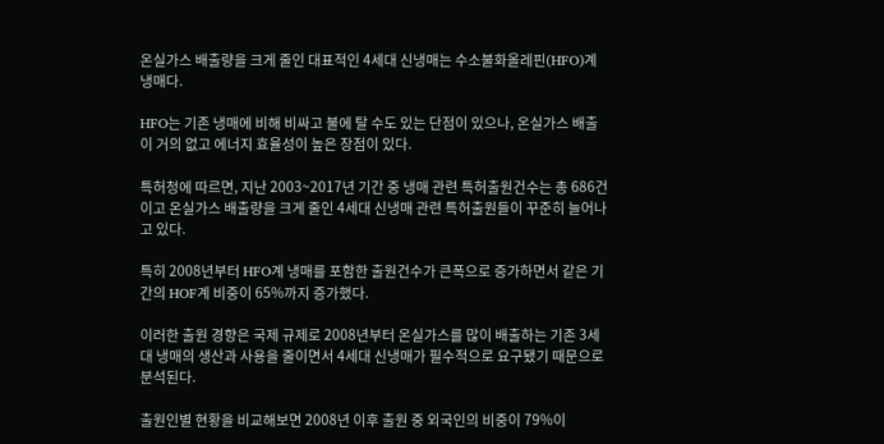온실가스 배출량을 크게 줄인 대표적인 4세대 신냉매는 수소불화올레핀(HFO)계 냉매다.

HFO는 기존 냉매에 비해 비싸고 불에 탈 수도 있는 단점이 있으나, 온실가스 배출이 거의 없고 에너지 효율성이 높은 장점이 있다.

특허청에 따르면, 지난 2003~2017년 기간 중 냉매 관련 특허출원건수는 총 686건이고 온실가스 배출량을 크게 줄인 4세대 신냉매 관련 특허출원들이 꾸준히 늘어나고 있다.

특히 2008년부터 HFO계 냉매를 포함한 출원건수가 큰폭으로 증가하면서 같은 기간의 HOF계 비중이 65%까지 증가했다.

이러한 출원 경향은 국제 규제로 2008년부터 온실가스를 많이 배출하는 기존 3세대 냉매의 생산과 사용을 줄이면서 4세대 신냉매가 필수적으로 요구됐기 때문으로 분석된다.

출원인별 현황을 비교해보면 2008년 이후 출원 중 외국인의 비중이 79%이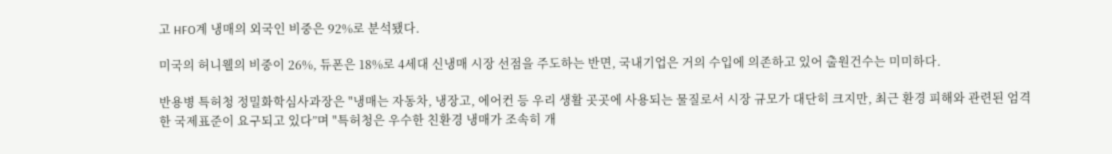고 HFO계 냉매의 외국인 비중은 92%로 분석됐다.

미국의 허니웰의 비중이 26%, 듀폰은 18%로 4세대 신냉매 시장 선점을 주도하는 반면, 국내기업은 거의 수입에 의존하고 있어 출원건수는 미미하다.

반용병 특허청 정밀화학심사과장은 "냉매는 자동차, 냉장고, 에어컨 등 우리 생활 곳곳에 사용되는 물질로서 시장 규모가 대단히 크지만, 최근 환경 피해와 관련된 엄격한 국제표준이 요구되고 있다”며 "특허청은 우수한 친환경 냉매가 조속히 개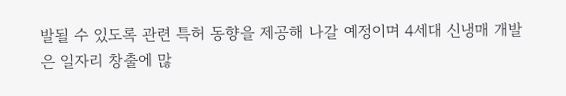발될 수 있도록 관련 특허 동향을 제공해 나갈 예정이며 4세대 신냉매 개발은 일자리 창출에 많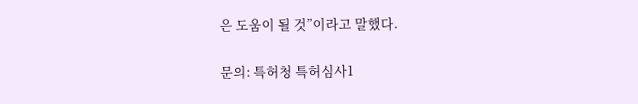은 도움이 될 것”이라고 말했다.

문의: 특허청 특허심사1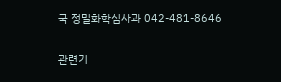국 정밀화학심사과 042-481-8646

관련기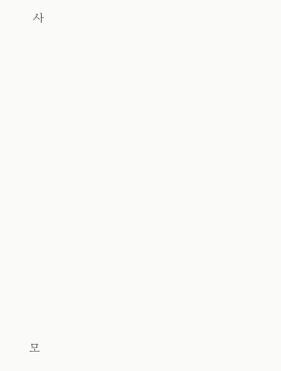사













모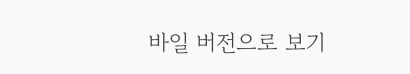바일 버전으로 보기